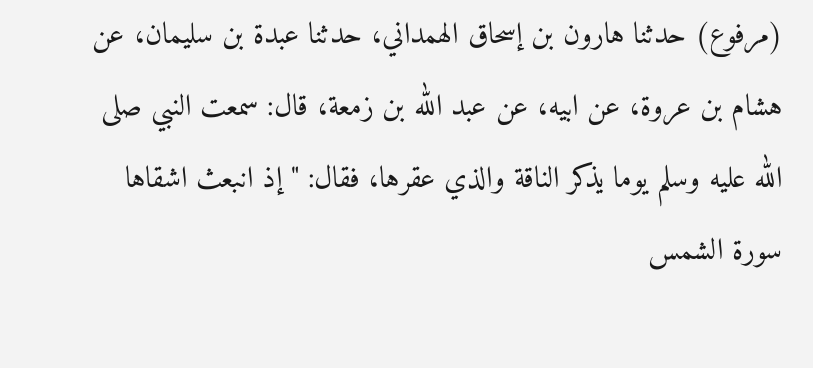(مرفوع) حدثنا هارون بن إسحاق الهمداني، حدثنا عبدة بن سليمان، عن هشام بن عروة، عن ابيه، عن عبد الله بن زمعة، قال: سمعت النبي صلى الله عليه وسلم يوما يذكر الناقة والذي عقرها، فقال: " إذ انبعث اشقاها سورة الشمس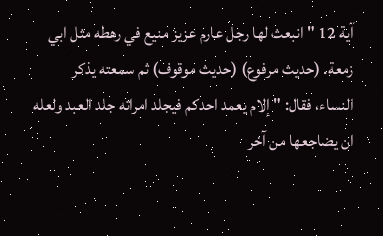آية 12 " انبعث لها رجل عارم عزيز منيع في رهطه مثل ابي زمعة. (حديث مرفوع) (حديث موقوف) ثم سمعته يذكر النساء، فقال: " إلام يعمد احدكم فيجلد امراته جلد العبد ولعله ان يضاجعها من آخر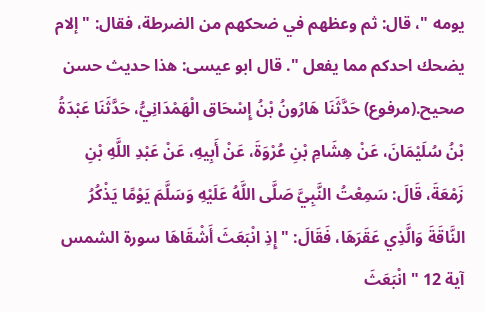يومه "، قال: ثم وعظهم في ضحكهم من الضرطة، فقال: " إلام يضحك احدكم مما يفعل ". قال ابو عيسى: هذا حديث حسن صحيح.(مرفوع) حَدَّثَنَا هَارُونُ بْنُ إِسْحَاق الْهَمْدَانِيُّ، حَدَّثَنَا عَبْدَةُ بْنُ سُلَيْمَانَ، عَنْ هِشَامِ بْنِ عُرْوَةَ، عَنْ أَبِيهِ، عَنْ عَبْدِ اللَّهِ بْنِ زَمْعَةَ، قَالَ: سَمِعْتُ النَّبِيَّ صَلَّى اللَّهُ عَلَيْهِ وَسَلَّمَ يَوْمًا يَذْكُرُ النَّاقَةَ وَالَّذِي عَقَرَهَا، فَقَالَ: " إِذِ انْبَعَثَ أَشْقَاهَا سورة الشمس آية 12 " انْبَعَثَ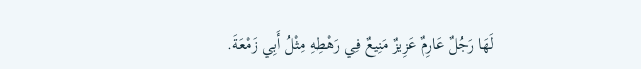لَهَا رَجُلٌ عَارِمٌ عَزِيزٌ مَنِيعٌ فِي رَهْطِهِ مِثْلُ أَبِي زَمْعَةَ.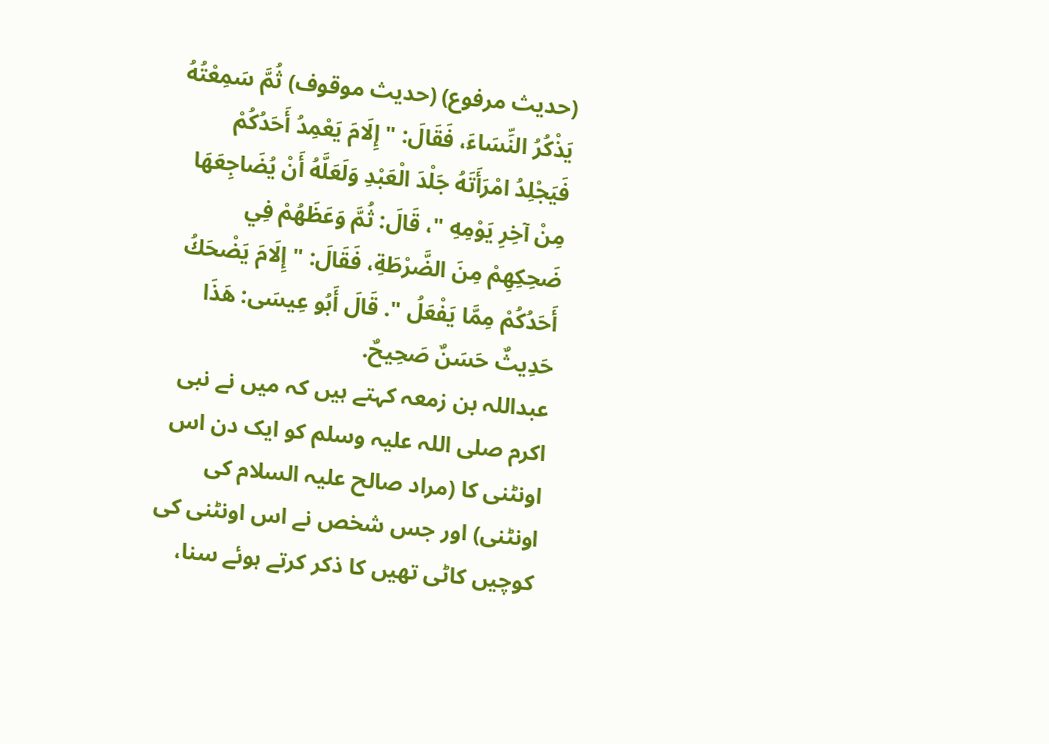(حديث مرفوع) (حديث موقوف) ثُمَّ سَمِعْتُهُ يَذْكُرُ النِّسَاءَ، فَقَالَ: " إِلَامَ يَعْمِدُ أَحَدُكُمْ فَيَجْلِدُ امْرَأَتَهُ جَلْدَ الْعَبْدِ وَلَعَلَّهُ أَنْ يُضَاجِعَهَا مِنْ آخِرِ يَوْمِهِ "، قَالَ: ثُمَّ وَعَظَهُمْ فِي ضَحِكِهِمْ مِنَ الضَّرْطَةِ، فَقَالَ: " إِلَامَ يَضْحَكُ أَحَدُكُمْ مِمَّا يَفْعَلُ ". قَالَ أَبُو عِيسَى: هَذَا حَدِيثٌ حَسَنٌ صَحِيحٌ.
عبداللہ بن زمعہ کہتے ہیں کہ میں نے نبی اکرم صلی اللہ علیہ وسلم کو ایک دن اس اونٹنی کا (مراد صالح علیہ السلام کی اونٹنی) اور جس شخص نے اس اونٹنی کی کوچیں کاٹی تھیں کا ذکر کرتے ہوئے سنا،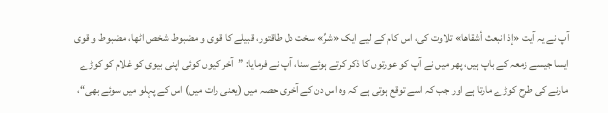آپ نے یہ آیت «إذ انبعث أشقاها» تلاوت کی، اس کام کے لیے ایک «شرِّ» سخت دل طاقتور، قبیلے کا قوی و مضبوط شخص اٹھا، مضبوط و قوی ایسا جیسے زمعہ کے باپ ہیں، پھر میں نے آپ کو عورتوں کا ذکر کرتے ہوئے سنا، آپ نے فرمایا: ”آخر کیوں کوئی اپنی بیوی کو غلام کو کوڑے مارنے کی طرح کوڑے مارتا ہے اور جب کہ اسے توقع ہوتی ہے کہ وہ اس دن کے آخری حصہ میں (یعنی رات میں) اس کے پہلو میں سوئے بھی“،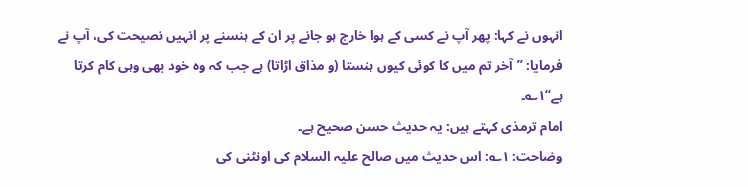انہوں نے کہا: پھر آپ نے کسی کے ہوا خارج ہو جانے پر ان کے ہنسنے پر انہیں نصیحت کی، آپ نے فرمایا: ”آخر تم میں کا کوئی کیوں ہنستا (و مذاق اڑاتا) ہے جب کہ وہ خود بھی وہی کام کرتا ہے“۱؎۔
امام ترمذی کہتے ہیں: یہ حدیث حسن صحیح ہے۔
وضاحت: ۱؎: اس حدیث میں صالح علیہ السلام کی اونٹنی کی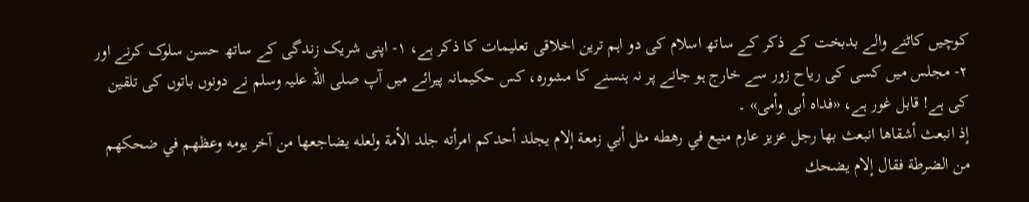کوچیں کاٹنے والے بدبخت کے ذکر کے ساتھ اسلام کی دو اہم ترین اخلاقی تعلیمات کا ذکر ہے، ۱- اپنی شریک زندگی کے ساتھ حسن سلوک کرنے اور ۲- مجلس میں کسی کی ریاح زور سے خارج ہو جانے پر نہ ہنسنے کا مشورہ، کس حکیمانہ پیرائے میں آپ صلی اللہ علیہ وسلم نے دونوں باتوں کی تلقین کی ہے! قابل غور ہے، «فداہ أبی وأمی» ۔
إذ انبعث أشقاها انبعث بها رجل عزيز عارم منيع في رهطه مثل أبي زمعة إلام يجلد أحدكم امرأته جلد الأمة ولعله يضاجعها من آخر يومه وعظهم في ضحكهم من الضرطة فقال إلام يضحك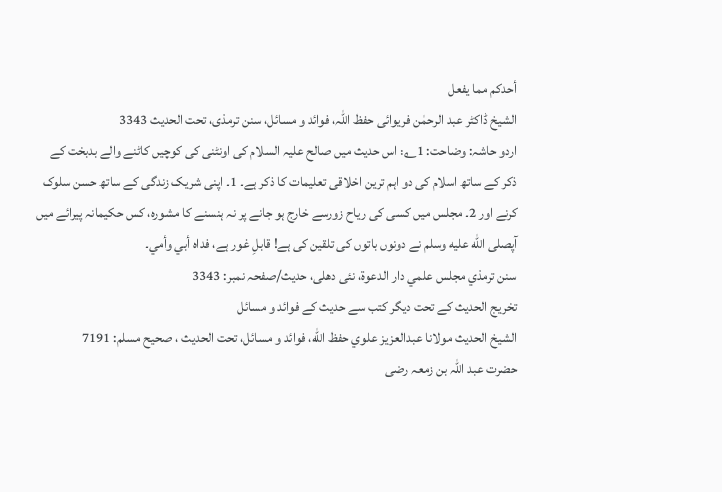أحدكم مما يفعل
الشیخ ڈاکٹر عبد الرحمٰن فریوائی حفظ اللہ، فوائد و مسائل، سنن ترمذی، تحت الحديث 3343
اردو حاشہ: وضاحت: 1؎: اس حدیث میں صالح علیہ السلام کی اونٹنی کی کوچیں کاٹنے والے بدبخت کے ذکر کے ساتھ اسلام کی دو اہم ترین اخلاقی تعلیمات کا ذکر ہے۔ 1۔ اپنی شریک زندگی کے ساتھ حسن سلوک کرنے اور 2۔ مجلس میں کسی کی ریاح زورسے خارج ہو جانے پر نہ ہنسنے کا مشورہ، کس حکیمانہ پیرائے میں آپصلى الله عليه وسلم نے دونوں باتوں کی تلقین کی ہے! قابلِ غور ہے، فداہ أبي وأمي۔
سنن ترمذي مجلس علمي دار الدعوة، نئى دهلى، حدیث/صفحہ نمبر: 3343
تخریج الحدیث کے تحت دیگر کتب سے حدیث کے فوائد و مسائل
الشيخ الحديث مولانا عبدالعزيز علوي حفظ الله، فوائد و مسائل، تحت الحديث ، صحيح مسلم: 7191
حضرت عبد اللہ بن زمعہ رضی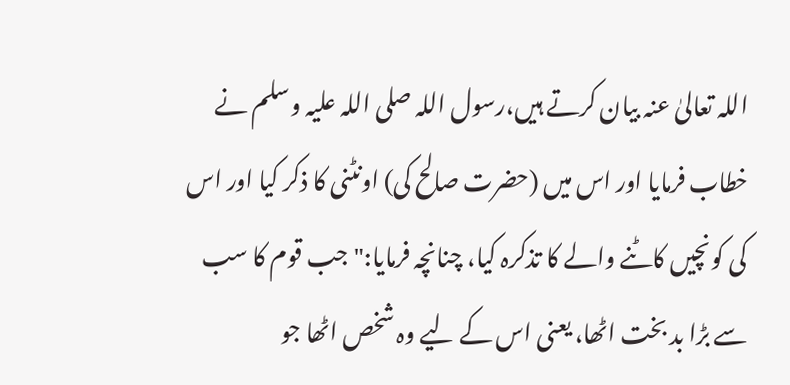اللہ تعالیٰ عنہ بیان کرتے ہیں،رسول اللہ صلی اللہ علیہ وسلم نے خطاب فرمایا اور اس میں (حضرت صالح کی) اونٹنی کا ذکر کیا اور اس کی کونچیں کاٹنے والے کا تذکرہ کیا، چنانچہ فرمایا:"جب قوم کا سب سے بڑا بد بخت اٹھا، یعنی اس کے لیے وہ شخص اٹھا جو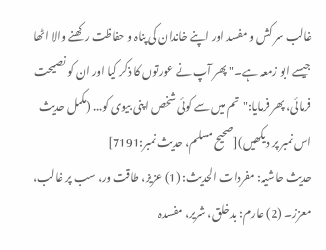غالب سر کش و مفسد اور اپنے خاندان کی پناہ و حفاظت رکھنے والا اٹھا جیسے ابو زمعہ ہے۔" پھر آپ نے عورتوں کا ذکر کیا اور ان کو نصیحت فرمائی، پھر فرمایا:"تم میں سے کوئی شخص اپنی بیوی کو... (مکمل حدیث اس نمبر پر دیکھیں)[صحيح مسلم، حديث نمبر:7191]
حدیث حاشیہ: مفردات الحدیث: (1) عزيز، طاقت ور، سب پر غالب، معزز۔ (2) عارم: بدخلق، شریر، مفسدہ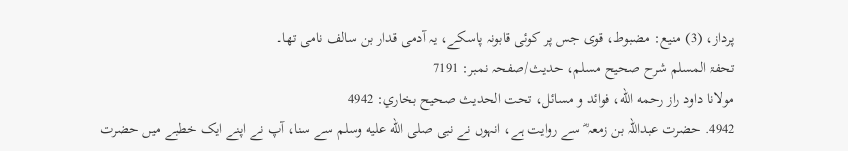پرداز، (3) منيع: مضبوط، قوی جس پر کوئی قابونہ پاسکے، یہ آدمی قدار بن سالف نامی تھا۔
تحفۃ المسلم شرح صحیح مسلم، حدیث/صفحہ نمبر: 7191
مولانا داود راز رحمه الله، فوائد و مسائل، تحت الحديث صحيح بخاري: 4942
4942. حضرت عبداللہ بن زمعہ ؓ سے روایت ہے، انہوں نے نبی صلى الله عليه وسلم سے سنا، آپ نے اپنے ایک خطبے میں حضرت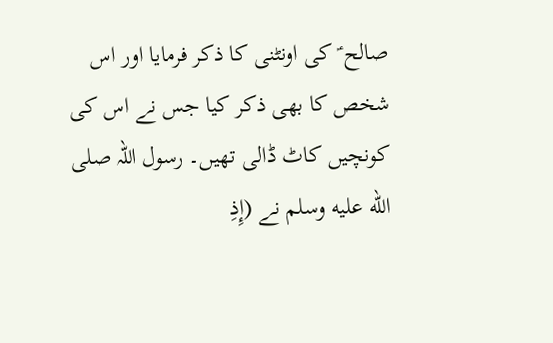صالح ؑ کی اونٹنی کا ذکر فرمایا اور اس شخص کا بھی ذکر کیا جس نے اس کی کونچیں کاٹ ڈالی تھیں۔ رسول اللہ صلى الله عليه وسلم نے (إِذِ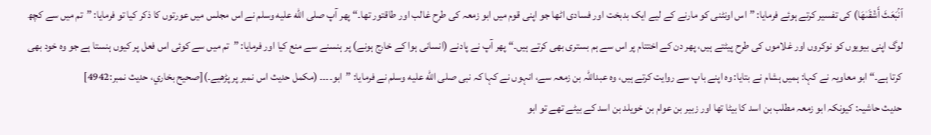ٱنۢبَعَثَ أَشْقَىٰهَا) کی تفسیر کرتے ہوئے فرمایا: ”اس اونٹنی کو مارنے کے لیے ایک بدبخت اور فسادی اٹھا جو اپنی قوم میں ابو زمعہ کی طرح غالب اور طاقتور تھا۔“ پھر آپ صلى الله عليه وسلم نے اس مجلس میں عورتوں کا ذکر کیا تو فرمایا: ”تم میں سے کچھ لوگ اپنی بیویوں کو نوکروں اور غلاموں کی طرح پیٹتے ہیں، پھر دن کے اختتام پر اس سے ہم بستری بھی کرتے ہیں۔“ پھر آپ نے پادنے (انسانی ہوا کے خارج ہونے) پر ہنسنے سے منع کیا اور فرمایا: ”تم میں سے کوئی اس فعل پر کیوں ہنستا ہے جو وہ خود بھی کرتا ہے۔“ ابو معاویہ نے کہا: ہمیں ہشام نے بتایا: وہ اپنے باپ سے روایت کرتے ہیں، وہ عبداللہ بن زمعہ سے، انہوں نے کہا کہ نبی صلى الله عليه وسلم نے فرمایا: ”ابو۔۔۔۔ (مکمل حدیث اس نمبر پر پڑھیے۔)[صحيح بخاري، حديث نمبر:4942]
حدیث حاشیہ: کیونکہ ابو زمعہ مطلب بن اسد کا بیٹا تھا اور زبیر بن عوام بن خویلد بن اسد کے بیٹے تھے تو ابو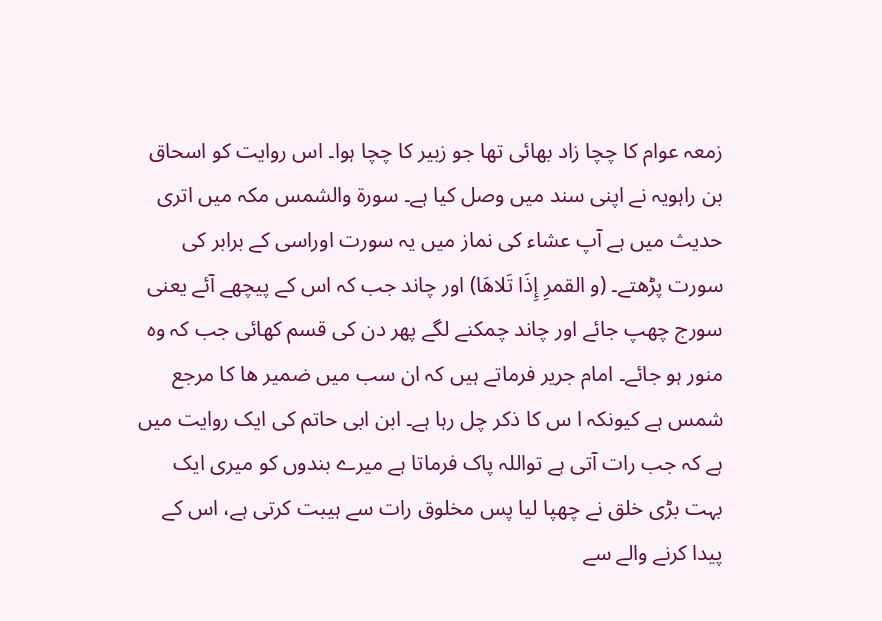زمعہ عوام کا چچا زاد بھائی تھا جو زبیر کا چچا ہوا۔ اس روایت کو اسحاق بن راہویہ نے اپنی سند میں وصل کیا ہے۔ سورۃ والشمس مکہ میں اتری حدیث میں ہے آپ عشاء کی نماز میں یہ سورت اوراسی کے برابر کی سورت پڑھتے۔ (و القمرِ إِذَا تَلاھَا) اور چاند جب کہ اس کے پیچھے آئے یعنی سورج چھپ جائے اور چاند چمکنے لگے پھر دن کی قسم کھائی جب کہ وہ منور ہو جائے۔ امام جریر فرماتے ہیں کہ ان سب میں ضمیر ھا کا مرجع شمس ہے کیونکہ ا س کا ذکر چل رہا ہے۔ ابن ابی حاتم کی ایک روایت میں ہے کہ جب رات آتی ہے تواللہ پاک فرماتا ہے میرے بندوں کو میری ایک بہت بڑی خلق نے چھپا لیا پس مخلوق رات سے ہیبت کرتی ہے، اس کے پیدا کرنے والے سے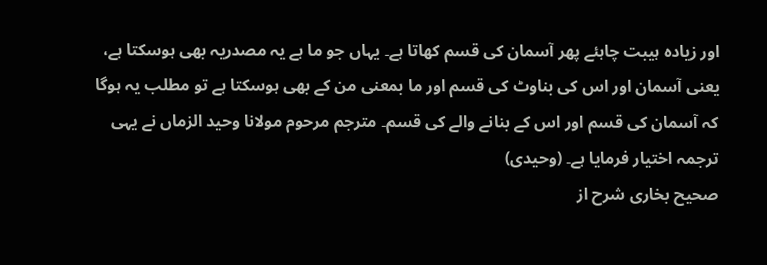اور زیادہ ہیبت چاہئے پھر آسمان کی قسم کھاتا ہے۔ یہاں جو ما ہے یہ مصدریہ بھی ہوسکتا ہے، یعنی آسمان اور اس کی بناوٹ کی قسم اور ما بمعنی من کے بھی ہوسکتا ہے تو مطلب یہ ہوگا کہ آسمان کی قسم اور اس کے بنانے والے کی قسم۔ مترجم مرحوم مولانا وحید الزماں نے یہی ترجمہ اختیار فرمایا ہے۔ (وحیدی)
صحیح بخاری شرح از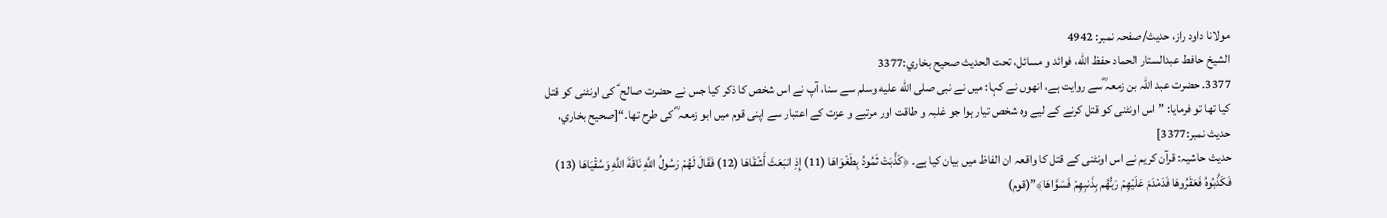مولانا داود راز، حدیث/صفحہ نمبر: 4942
الشيخ حافط عبدالستار الحماد حفظ الله، فوائد و مسائل، تحت الحديث صحيح بخاري:3377
3377. حضرت عبد اللہ بن زمعہ ؓسے روایت ہے، انھوں نے کہا: میں نے نبی صلى الله عليه وسلم سے سنا، آپ نے اس شخص کا ذکر کیا جس نے حضرت صالح ؑ کی اونٹنی کو قتل کیا تھا تو فرمایا: ”اس اونٹنی کو قتل کرنے کے لیے وہ شخص تیار ہوا جو غلبہ و طاقت اور مرتبے و عزت کے اعتبار سے اپنی قوم میں ابو زمعہ ؓ کی طرح تھا۔“[صحيح بخاري، حديث نمبر:3377]
حدیث حاشیہ: قرآن کریم نے اس اونٹنی کے قتل کا واقعہ ان الفاظ میں بیان کیا ہے۔ ﴿كَذَّبَتْ ثَمُودُ بِطَغْوَاهَا (11) إِذِ انبَعَثَ أَشْقَاهَا (12) فَقَالَ لَهُمْ رَسُولُ اللَّهِ نَاقَةَ اللَّهِ وَسُقْيَاهَا (13) فَكَذَّبُوهُ فَعَقَرُوهَا فَدَمْدَمَ عَلَيْهِمْ رَبُّهُم بِذَنبِهِمْ فَسَوَّاهَا﴾”(قوم)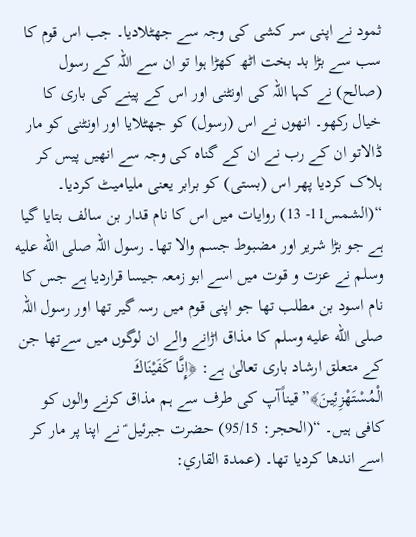ثمود نے اپنی سر کشی کی وجہ سے جھٹلادیا۔ جب اس قوم کا سب سے بڑا بد بخت اٹھ کھڑا ہوا تو ان سے اللہ کے رسول (صالح) نے کہا اللہ کی اونٹنی اور اس کے پینے کی باری کا خیال رکھو۔ انھوں نے اس (رسول) کو جھٹلایا اور اونٹنی کو مار ڈالاتو ان کے رب نے ان کے گناہ کی وجہ سے انھیں پیس کر ہلاک کردیا پھر اس (بستی) کو برابر یعنی ملیامیٹ کردیا۔ “(الشمس11- 13) روایات میں اس کا نام قدار بن سالف بتایا گیا ہے جو بڑا شریر اور مضبوط جسم والا تھا۔ رسول اللہ صلى الله عليه وسلم نے عزت و قوت میں اسے ابو زمعہ جیسا قراردیا ہے جس کا نام اسود بن مطلب تھا جو اپنی قوم میں رسہ گیر تھا اور رسول اللہ صلى الله عليه وسلم کا مذاق اڑانے والے ان لوگوں میں سےتھا جن کے متعلق ارشاد باری تعالیٰ ہے: ﴿إِنَّا كَفَيْنَاكَ الْمُسْتَهْزِئِينَ﴾”قیناًآپ کی طرف سے ہم مذاق کرنے والوں کو کافی ہیں۔ “(الحجر: 95/15) حضرت جبرئیل ؑ نے اپنا پر مار کر اسے اندھا کردیا تھا۔ (عمدة القاري: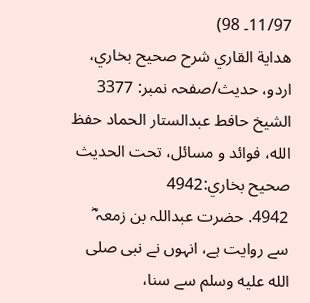11/97۔ 98)
هداية القاري شرح صحيح بخاري، اردو، حدیث/صفحہ نمبر: 3377
الشيخ حافط عبدالستار الحماد حفظ الله، فوائد و مسائل، تحت الحديث صحيح بخاري:4942
4942. حضرت عبداللہ بن زمعہ ؓ سے روایت ہے، انہوں نے نبی صلى الله عليه وسلم سے سنا،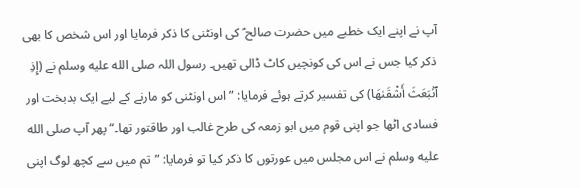آپ نے اپنے ایک خطبے میں حضرت صالح ؑ کی اونٹنی کا ذکر فرمایا اور اس شخص کا بھی ذکر کیا جس نے اس کی کونچیں کاٹ ڈالی تھیں۔ رسول اللہ صلى الله عليه وسلم نے (إِذِ ٱنۢبَعَثَ أَشْقَىٰهَا) کی تفسیر کرتے ہوئے فرمایا: ”اس اونٹنی کو مارنے کے لیے ایک بدبخت اور فسادی اٹھا جو اپنی قوم میں ابو زمعہ کی طرح غالب اور طاقتور تھا۔“ پھر آپ صلى الله عليه وسلم نے اس مجلس میں عورتوں کا ذکر کیا تو فرمایا: ”تم میں سے کچھ لوگ اپنی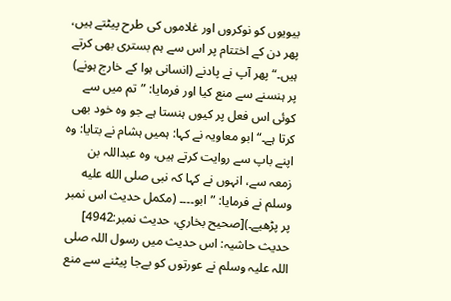بیویوں کو نوکروں اور غلاموں کی طرح پیٹتے ہیں، پھر دن کے اختتام پر اس سے ہم بستری بھی کرتے ہیں۔“ پھر آپ نے پادنے (انسانی ہوا کے خارج ہونے) پر ہنسنے سے منع کیا اور فرمایا: ”تم میں سے کوئی اس فعل پر کیوں ہنستا ہے جو وہ خود بھی کرتا ہے۔“ ابو معاویہ نے کہا: ہمیں ہشام نے بتایا: وہ اپنے باپ سے روایت کرتے ہیں، وہ عبداللہ بن زمعہ سے، انہوں نے کہا کہ نبی صلى الله عليه وسلم نے فرمایا: ”ابو۔۔۔۔ (مکمل حدیث اس نمبر پر پڑھیے۔)[صحيح بخاري، حديث نمبر:4942]
حدیث حاشیہ: اس حدیث میں رسول اللہ صلی اللہ علیہ وسلم نے عورتوں کو بےجا پیٹنے سے منع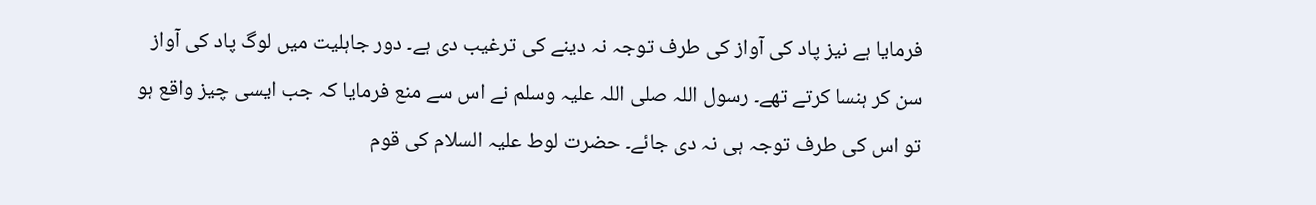فرمایا ہے نیز پاد کی آواز کی طرف توجہ نہ دینے کی ترغیب دی ہے۔ دور جاہلیت میں لوگ پاد کی آواز سن کر ہنسا کرتے تھے۔ رسول اللہ صلی اللہ علیہ وسلم نے اس سے منع فرمایا کہ جب ایسی چیز واقع ہو تو اس کی طرف توجہ ہی نہ دی جائے۔ حضرت لوط علیہ السلام کی قوم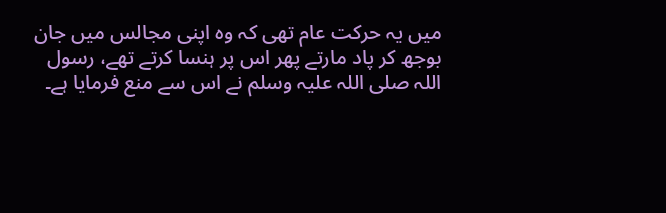میں یہ حرکت عام تھی کہ وہ اپنی مجالس میں جان بوجھ کر پاد مارتے پھر اس پر ہنسا کرتے تھے، رسول اللہ صلی اللہ علیہ وسلم نے اس سے منع فرمایا ہے۔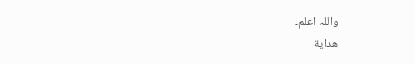واللہ اعلم۔
هداية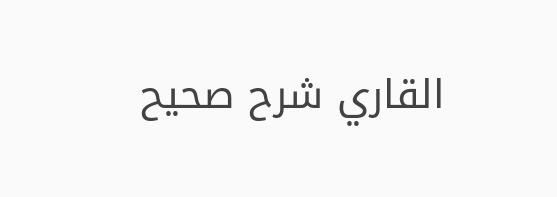القاري شرح صحيح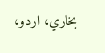بخاري، اردو،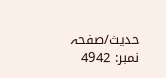حدیث/صفحہ نمبر: 4942